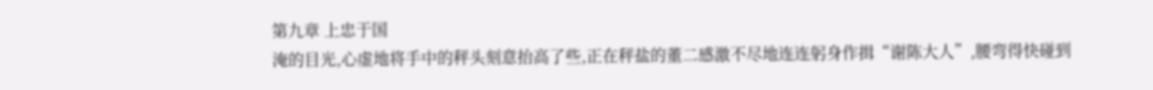第九章 上忠于国
淹的目光,心虚地将手中的秤头刻意抬高了些,正在秤盐的董二感激不尽地连连躬身作揖“谢陈大人”,腰弯得快碰到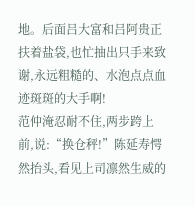地。后面吕大富和吕阿贵正扶着盐袋,也忙抽出只手来致谢,永远粗糙的、水泡点点血迹斑斑的大手啊!
范仲淹忍耐不住,两步跨上前,说:“换仓秤!”陈延寿愕然抬头,看见上司凛然生威的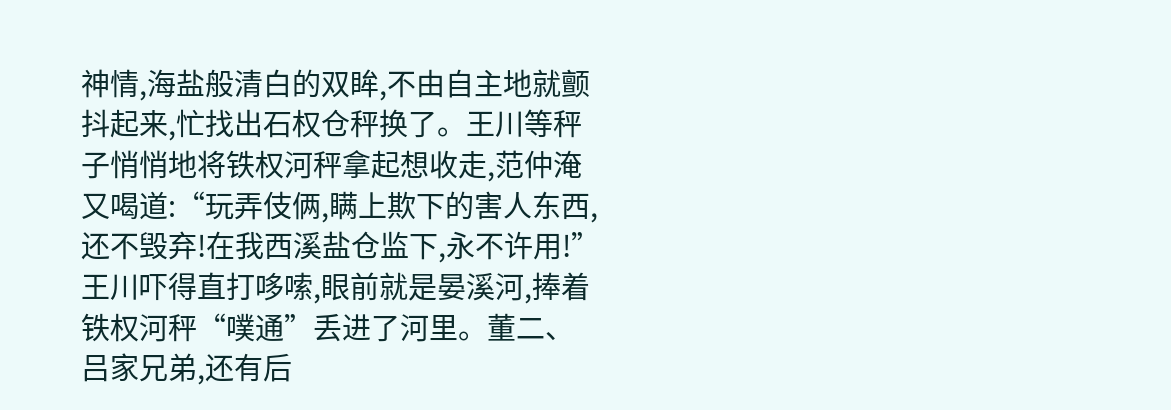神情,海盐般清白的双眸,不由自主地就颤抖起来,忙找出石权仓秤换了。王川等秤子悄悄地将铁权河秤拿起想收走,范仲淹又喝道:“玩弄伎俩,瞒上欺下的害人东西,还不毁弃!在我西溪盐仓监下,永不许用!”
王川吓得直打哆嗦,眼前就是晏溪河,捧着铁权河秤“噗通”丢进了河里。董二、吕家兄弟,还有后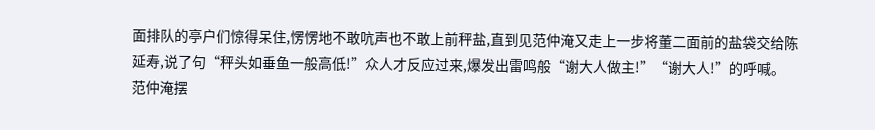面排队的亭户们惊得呆住,愣愣地不敢吭声也不敢上前秤盐,直到见范仲淹又走上一步将董二面前的盐袋交给陈延寿,说了句“秤头如垂鱼一般高低!”众人才反应过来,爆发出雷鸣般“谢大人做主!”“谢大人!”的呼喊。
范仲淹摆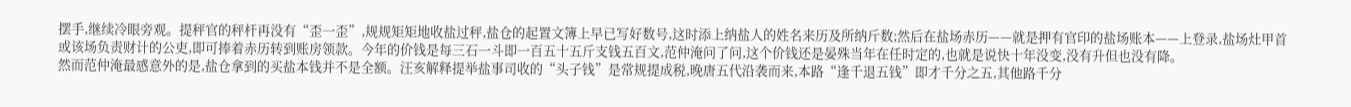摆手,继续冷眼旁观。提秤官的秤杆再没有“歪一歪”,规规矩矩地收盐过秤,盐仓的起置文簿上早已写好数号,这时添上纳盐人的姓名来历及所纳斤数;然后在盐场赤历——就是押有官印的盐场账本——上登录,盐场灶甲首或该场负责财计的公吏,即可捧着赤历转到账房领款。今年的价钱是每三石一斗即一百五十五斤支钱五百文,范仲淹问了问,这个价钱还是晏殊当年在任时定的,也就是说快十年没变,没有升但也没有降。
然而范仲淹最感意外的是,盐仓拿到的买盐本钱并不是全额。汪亥解释提举盐事司收的“头子钱”是常规提成税,晚唐五代沿袭而来,本路“逢千退五钱”即才千分之五,其他路千分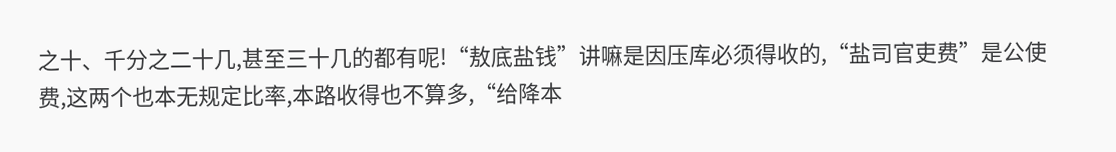之十、千分之二十几,甚至三十几的都有呢!“敖底盐钱”讲嘛是因压库必须得收的,“盐司官吏费”是公使费,这两个也本无规定比率,本路收得也不算多,“给降本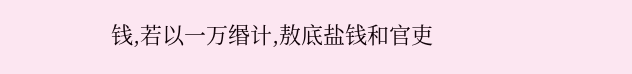钱,若以一万缗计,敖底盐钱和官吏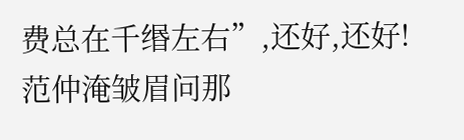费总在千缗左右”,还好,还好!
范仲淹皱眉问那